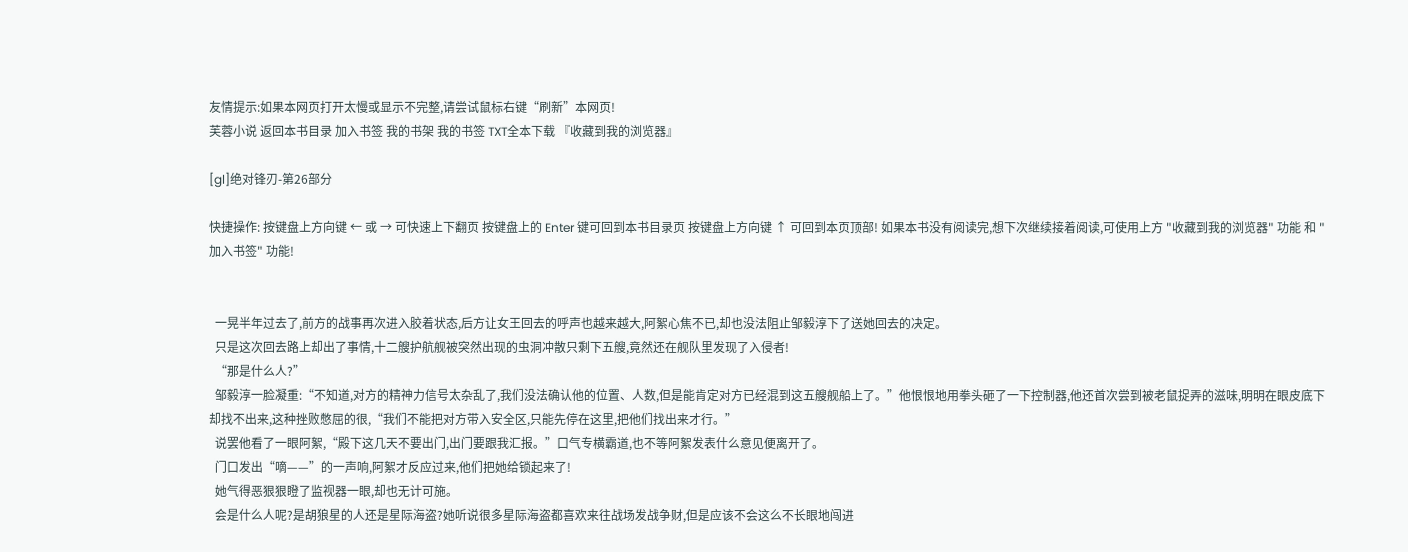友情提示:如果本网页打开太慢或显示不完整,请尝试鼠标右键“刷新”本网页!
芙蓉小说 返回本书目录 加入书签 我的书架 我的书签 TXT全本下载 『收藏到我的浏览器』

[gl]绝对锋刃-第26部分

快捷操作: 按键盘上方向键 ← 或 → 可快速上下翻页 按键盘上的 Enter 键可回到本书目录页 按键盘上方向键 ↑ 可回到本页顶部! 如果本书没有阅读完,想下次继续接着阅读,可使用上方 "收藏到我的浏览器" 功能 和 "加入书签" 功能!


  一晃半年过去了,前方的战事再次进入胶着状态,后方让女王回去的呼声也越来越大,阿絮心焦不已,却也没法阻止邹毅淳下了送她回去的决定。
  只是这次回去路上却出了事情,十二艘护航舰被突然出现的虫洞冲散只剩下五艘,竟然还在舰队里发现了入侵者!
  “那是什么人?”
  邹毅淳一脸凝重:“不知道,对方的精神力信号太杂乱了,我们没法确认他的位置、人数,但是能肯定对方已经混到这五艘舰船上了。”他恨恨地用拳头砸了一下控制器,他还首次尝到被老鼠捉弄的滋味,明明在眼皮底下却找不出来,这种挫败憋屈的很,“我们不能把对方带入安全区,只能先停在这里,把他们找出来才行。”
  说罢他看了一眼阿絮,“殿下这几天不要出门,出门要跟我汇报。”口气专横霸道,也不等阿絮发表什么意见便离开了。
  门口发出“嘀——”的一声响,阿絮才反应过来,他们把她给锁起来了!
  她气得恶狠狠瞪了监视器一眼,却也无计可施。
  会是什么人呢?是胡狼星的人还是星际海盗?她听说很多星际海盗都喜欢来往战场发战争财,但是应该不会这么不长眼地闯进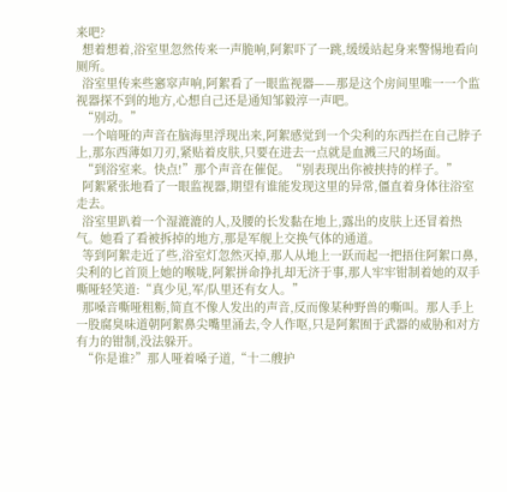来吧?
  想着想着,浴室里忽然传来一声脆响,阿絮吓了一跳,缓缓站起身来警惕地看向厕所。
  浴室里传来些窸窣声响,阿絮看了一眼监视器——那是这个房间里唯一一个监视器探不到的地方,心想自己还是通知邹毅淳一声吧。
  “别动。”
  一个喑哑的声音在脑海里浮现出来,阿絮感觉到一个尖利的东西拦在自己脖子上,那东西薄如刀刃,紧贴着皮肤,只要在进去一点就是血溅三尺的场面。
  “到浴室来。快点!”那个声音在催促。“别表现出你被挟持的样子。”
  阿絮紧张地看了一眼监视器,期望有谁能发现这里的异常,僵直着身体往浴室走去。
  浴室里趴着一个湿漉漉的人,及腰的长发黏在地上,露出的皮肤上还冒着热气。她看了看被拆掉的地方,那是军舰上交换气体的通道。
  等到阿絮走近了些,浴室灯忽然灭掉,那人从地上一跃而起一把捂住阿絮口鼻,尖利的匕首顶上她的喉咙,阿絮拼命挣扎却无济于事,那人牢牢钳制着她的双手嘶哑轻笑道:“真少见,军/队里还有女人。”
  那嗓音嘶哑粗粝,简直不像人发出的声音,反而像某种野兽的嘶叫。那人手上一股腐臭味道朝阿絮鼻尖嘴里涌去,令人作呕,只是阿絮囿于武器的威胁和对方有力的钳制,没法躲开。
  “你是谁?”那人哑着嗓子道,“十二艘护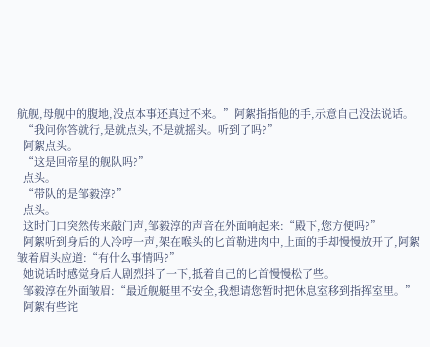航舰,母舰中的腹地,没点本事还真过不来。”阿絮指指他的手,示意自己没法说话。
  “我问你答就行,是就点头,不是就摇头。听到了吗?”
  阿絮点头。
  “这是回帝星的舰队吗?”
  点头。
  “带队的是邹毅淳?”
  点头。
  这时门口突然传来敲门声,邹毅淳的声音在外面响起来:“殿下,您方便吗?”
  阿絮听到身后的人冷哼一声,架在喉头的匕首勒进肉中,上面的手却慢慢放开了,阿絮皱着眉头应道:“有什么事情吗?”
  她说话时感觉身后人剧烈抖了一下,抵着自己的匕首慢慢松了些。
  邹毅淳在外面皱眉:“最近舰艇里不安全,我想请您暂时把休息室移到指挥室里。”
  阿絮有些诧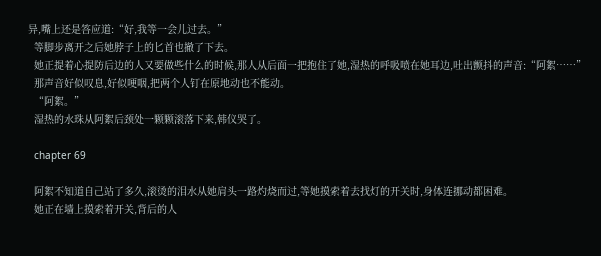异,嘴上还是答应道:“好,我等一会儿过去。”
  等脚步离开之后她脖子上的匕首也撤了下去。
  她正提着心提防后边的人又要做些什么的时候,那人从后面一把抱住了她,湿热的呼吸喷在她耳边,吐出颤抖的声音:“阿絮……”
  那声音好似叹息,好似哽咽,把两个人钉在原地动也不能动。
  “阿絮。”
  湿热的水珠从阿絮后颈处一颗颗滚落下来,韩仪哭了。

  chapter 69

  阿絮不知道自己站了多久,滚烫的泪水从她肩头一路灼烧而过,等她摸索着去找灯的开关时,身体连挪动都困难。
  她正在墙上摸索着开关,背后的人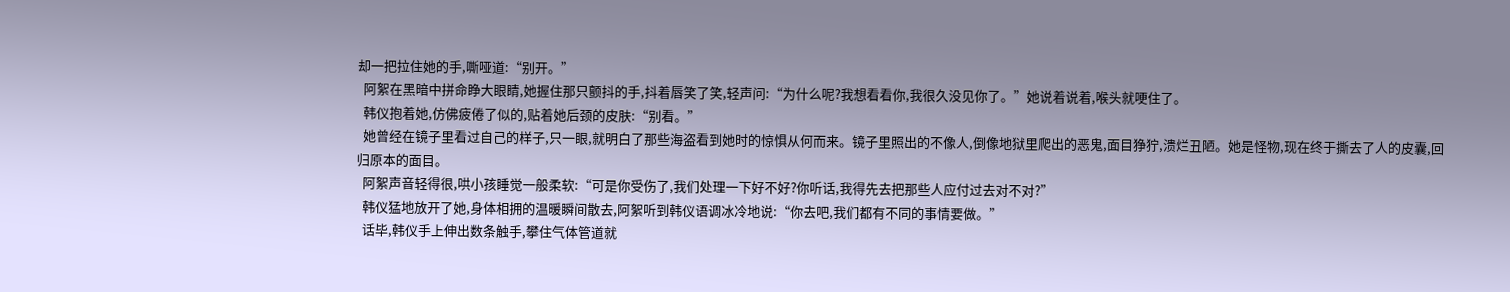却一把拉住她的手,嘶哑道:“别开。”
  阿絮在黑暗中拼命睁大眼睛,她握住那只颤抖的手,抖着唇笑了笑,轻声问:“为什么呢?我想看看你,我很久没见你了。”她说着说着,喉头就哽住了。
  韩仪抱着她,仿佛疲倦了似的,贴着她后颈的皮肤:“别看。”
  她曾经在镜子里看过自己的样子,只一眼,就明白了那些海盗看到她时的惊惧从何而来。镜子里照出的不像人,倒像地狱里爬出的恶鬼,面目狰狞,溃烂丑陋。她是怪物,现在终于撕去了人的皮囊,回归原本的面目。
  阿絮声音轻得很,哄小孩睡觉一般柔软:“可是你受伤了,我们处理一下好不好?你听话,我得先去把那些人应付过去对不对?”
  韩仪猛地放开了她,身体相拥的温暖瞬间散去,阿絮听到韩仪语调冰冷地说:“你去吧,我们都有不同的事情要做。”
  话毕,韩仪手上伸出数条触手,攀住气体管道就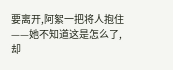要离开,阿絮一把将人抱住——她不知道这是怎么了,却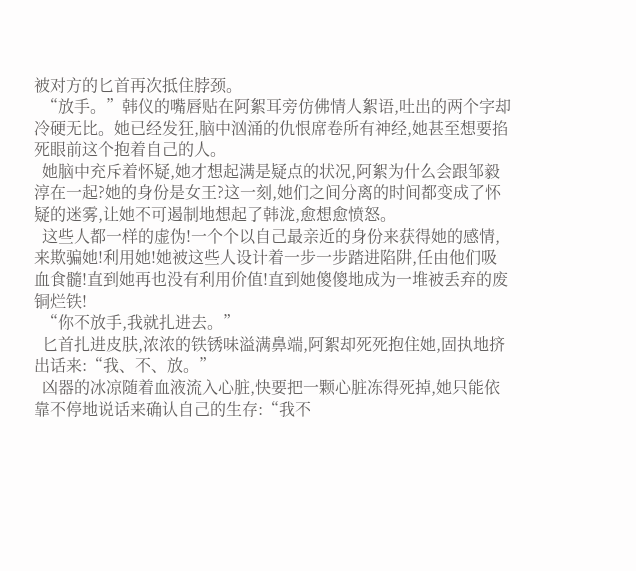被对方的匕首再次抵住脖颈。
  “放手。”韩仪的嘴唇贴在阿絮耳旁仿佛情人絮语,吐出的两个字却冷硬无比。她已经发狂,脑中汹涌的仇恨席卷所有神经,她甚至想要掐死眼前这个抱着自己的人。
  她脑中充斥着怀疑,她才想起满是疑点的状况,阿絮为什么会跟邹毅淳在一起?她的身份是女王?这一刻,她们之间分离的时间都变成了怀疑的迷雾,让她不可遏制地想起了韩泷,愈想愈愤怒。
  这些人都一样的虚伪!一个个以自己最亲近的身份来获得她的感情,来欺骗她!利用她!她被这些人设计着一步一步踏进陷阱,任由他们吸血食髓!直到她再也没有利用价值!直到她傻傻地成为一堆被丢弃的废铜烂铁!
  “你不放手,我就扎进去。”
  匕首扎进皮肤,浓浓的铁锈味溢满鼻端,阿絮却死死抱住她,固执地挤出话来:“我、不、放。”
  凶器的冰凉随着血液流入心脏,快要把一颗心脏冻得死掉,她只能依靠不停地说话来确认自己的生存:“我不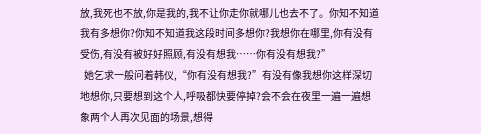放,我死也不放,你是我的,我不让你走你就哪儿也去不了。你知不知道我有多想你?你知不知道我这段时间多想你?我想你在哪里,你有没有受伤,有没有被好好照顾,有没有想我……你有没有想我?”
  她乞求一般问着韩仪,“你有没有想我?”有没有像我想你这样深切地想你,只要想到这个人,呼吸都快要停掉?会不会在夜里一遍一遍想象两个人再次见面的场景,想得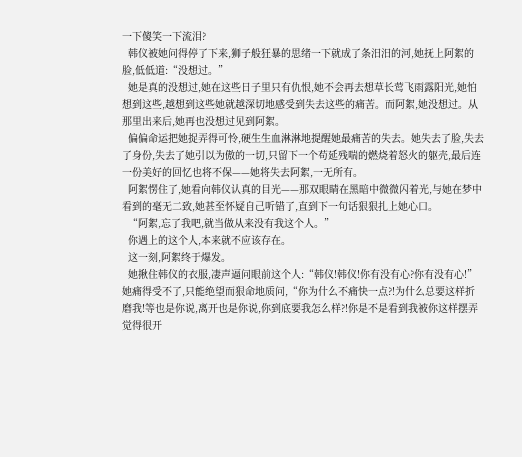一下傻笑一下流泪?
  韩仪被她问得停了下来,狮子般狂暴的思绪一下就成了条汨汨的河,她抚上阿絮的脸,低低道:“没想过。”
  她是真的没想过,她在这些日子里只有仇恨,她不会再去想草长莺飞雨露阳光,她怕想到这些,越想到这些她就越深切地感受到失去这些的痛苦。而阿絮,她没想过。从那里出来后,她再也没想过见到阿絮。
  偏偏命运把她捉弄得可怜,硬生生血淋淋地提醒她最痛苦的失去。她失去了脸,失去了身份,失去了她引以为傲的一切,只留下一个苟延残喘的燃烧着怒火的躯壳,最后连一份美好的回忆也将不保——她将失去阿絮,一无所有。
  阿絮愣住了,她看向韩仪认真的目光——那双眼睛在黑暗中微微闪着光,与她在梦中看到的毫无二致,她甚至怀疑自己听错了,直到下一句话狠狠扎上她心口。
  “阿絮,忘了我吧,就当做从来没有我这个人。”
  你遇上的这个人,本来就不应该存在。
  这一刻,阿絮终于爆发。
  她揪住韩仪的衣服,凄声逼问眼前这个人:“韩仪!韩仪!你有没有心?你有没有心!”她痛得受不了,只能绝望而狠命地质问,“你为什么不痛快一点?!为什么总要这样折磨我!等也是你说,离开也是你说,你到底要我怎么样?!你是不是看到我被你这样摆弄觉得很开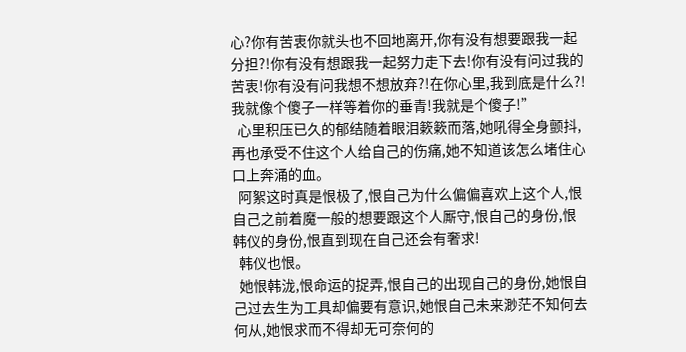心?你有苦衷你就头也不回地离开,你有没有想要跟我一起分担?!你有没有想跟我一起努力走下去!你有没有问过我的苦衷!你有没有问我想不想放弃?!在你心里,我到底是什么?!我就像个傻子一样等着你的垂青!我就是个傻子!”
  心里积压已久的郁结随着眼泪簌簌而落,她吼得全身颤抖,再也承受不住这个人给自己的伤痛,她不知道该怎么堵住心口上奔涌的血。
  阿絮这时真是恨极了,恨自己为什么偏偏喜欢上这个人,恨自己之前着魔一般的想要跟这个人厮守,恨自己的身份,恨韩仪的身份,恨直到现在自己还会有奢求!
  韩仪也恨。
  她恨韩泷,恨命运的捉弄,恨自己的出现自己的身份,她恨自己过去生为工具却偏要有意识,她恨自己未来渺茫不知何去何从,她恨求而不得却无可奈何的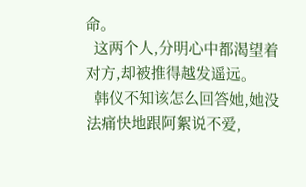命。
  这两个人,分明心中都渴望着对方,却被推得越发遥远。
  韩仪不知该怎么回答她,她没法痛快地跟阿絮说不爱,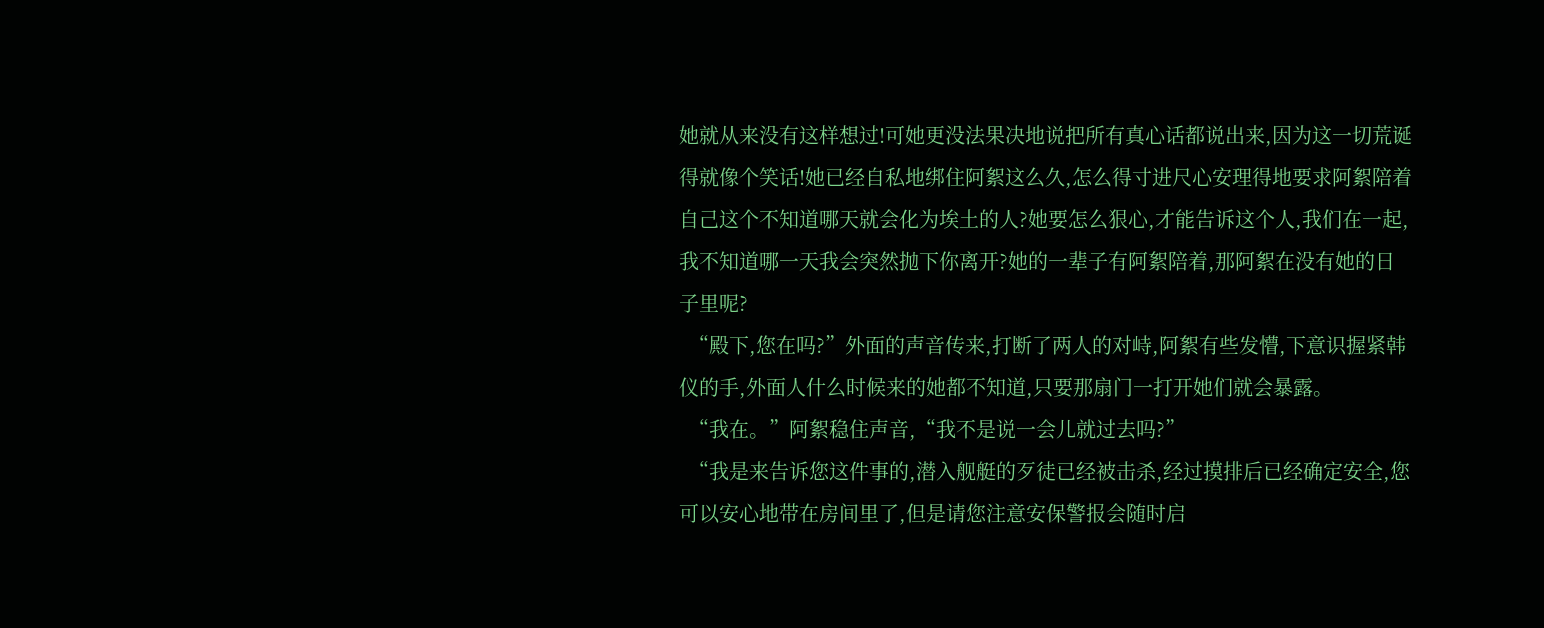她就从来没有这样想过!可她更没法果决地说把所有真心话都说出来,因为这一切荒诞得就像个笑话!她已经自私地绑住阿絮这么久,怎么得寸进尺心安理得地要求阿絮陪着自己这个不知道哪天就会化为埃土的人?她要怎么狠心,才能告诉这个人,我们在一起,我不知道哪一天我会突然抛下你离开?她的一辈子有阿絮陪着,那阿絮在没有她的日子里呢?
  “殿下,您在吗?”外面的声音传来,打断了两人的对峙,阿絮有些发懵,下意识握紧韩仪的手,外面人什么时候来的她都不知道,只要那扇门一打开她们就会暴露。
  “我在。”阿絮稳住声音,“我不是说一会儿就过去吗?”
  “我是来告诉您这件事的,潜入舰艇的歹徒已经被击杀,经过摸排后已经确定安全,您可以安心地带在房间里了,但是请您注意安保警报会随时启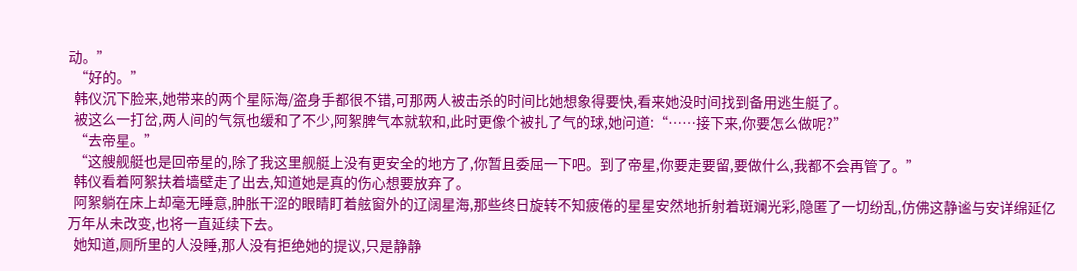动。”
  “好的。”
  韩仪沉下脸来,她带来的两个星际海/盗身手都很不错,可那两人被击杀的时间比她想象得要快,看来她没时间找到备用逃生艇了。
  被这么一打岔,两人间的气氛也缓和了不少,阿絮脾气本就软和,此时更像个被扎了气的球,她问道:“……接下来,你要怎么做呢?”
  “去帝星。”
  “这艘舰艇也是回帝星的,除了我这里舰艇上没有更安全的地方了,你暂且委屈一下吧。到了帝星,你要走要留,要做什么,我都不会再管了。”
  韩仪看着阿絮扶着墙壁走了出去,知道她是真的伤心想要放弃了。
  阿絮躺在床上却毫无睡意,肿胀干涩的眼睛盯着舷窗外的辽阔星海,那些终日旋转不知疲倦的星星安然地折射着斑斓光彩,隐匿了一切纷乱,仿佛这静谧与安详绵延亿万年从未改变,也将一直延续下去。
  她知道,厕所里的人没睡,那人没有拒绝她的提议,只是静静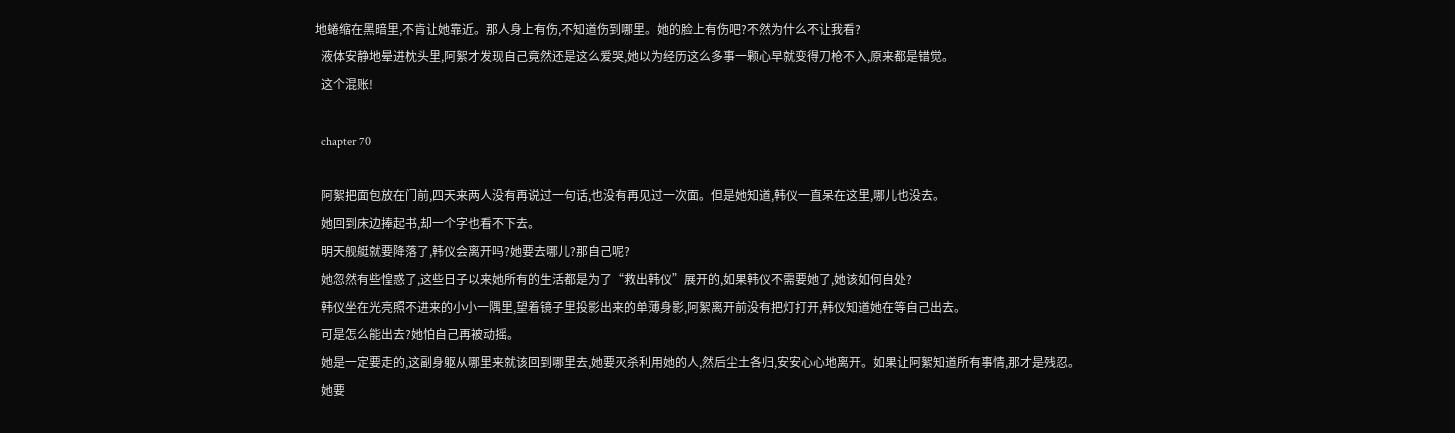地蜷缩在黑暗里,不肯让她靠近。那人身上有伤,不知道伤到哪里。她的脸上有伤吧?不然为什么不让我看?
  液体安静地晕进枕头里,阿絮才发现自己竟然还是这么爱哭,她以为经历这么多事一颗心早就变得刀枪不入,原来都是错觉。
  这个混账!

  chapter 70

  阿絮把面包放在门前,四天来两人没有再说过一句话,也没有再见过一次面。但是她知道,韩仪一直呆在这里,哪儿也没去。
  她回到床边捧起书,却一个字也看不下去。
  明天舰艇就要降落了,韩仪会离开吗?她要去哪儿?那自己呢?
  她忽然有些惶惑了,这些日子以来她所有的生活都是为了“救出韩仪”展开的,如果韩仪不需要她了,她该如何自处?
  韩仪坐在光亮照不进来的小小一隅里,望着镜子里投影出来的单薄身影,阿絮离开前没有把灯打开,韩仪知道她在等自己出去。
  可是怎么能出去?她怕自己再被动摇。
  她是一定要走的,这副身躯从哪里来就该回到哪里去,她要灭杀利用她的人,然后尘土各归,安安心心地离开。如果让阿絮知道所有事情,那才是残忍。
  她要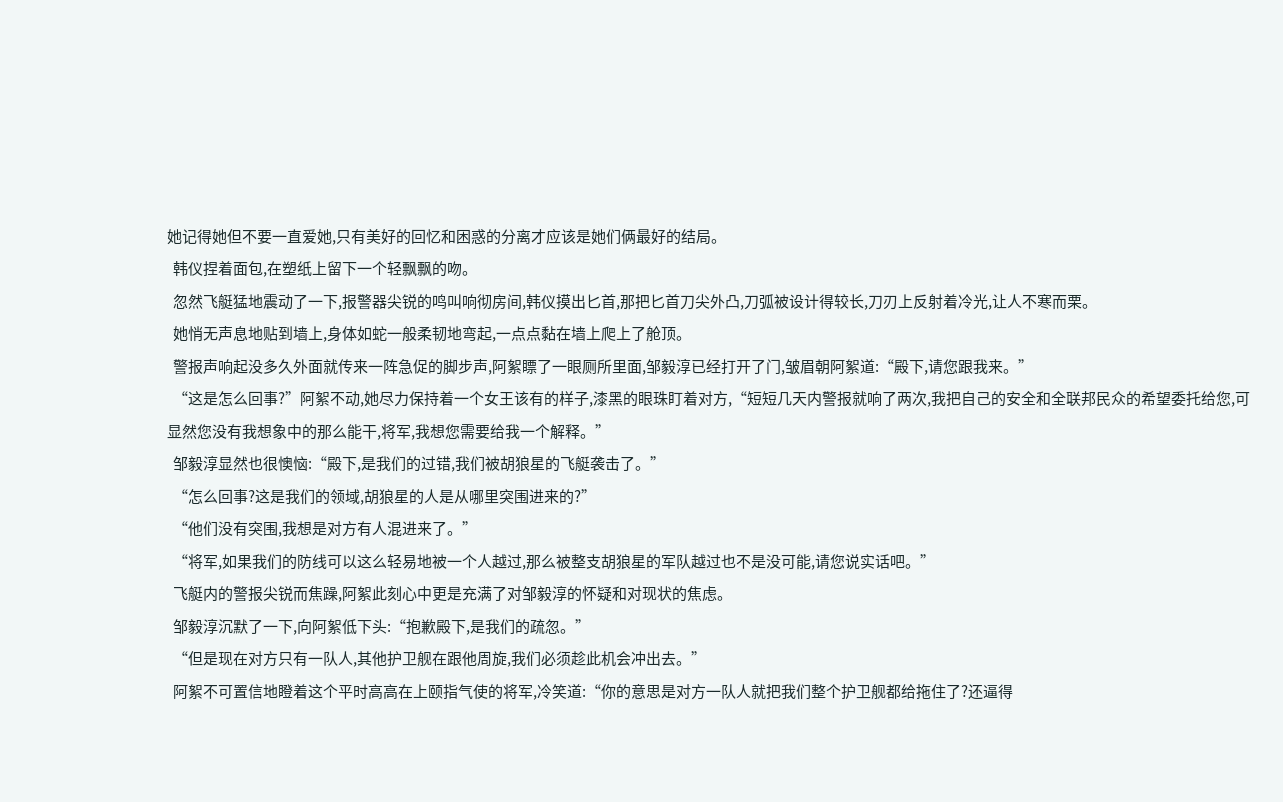她记得她但不要一直爱她,只有美好的回忆和困惑的分离才应该是她们俩最好的结局。
  韩仪捏着面包,在塑纸上留下一个轻飘飘的吻。
  忽然飞艇猛地震动了一下,报警器尖锐的鸣叫响彻房间,韩仪摸出匕首,那把匕首刀尖外凸,刀弧被设计得较长,刀刃上反射着冷光,让人不寒而栗。
  她悄无声息地贴到墙上,身体如蛇一般柔韧地弯起,一点点黏在墙上爬上了舱顶。
  警报声响起没多久外面就传来一阵急促的脚步声,阿絮瞟了一眼厕所里面,邹毅淳已经打开了门,皱眉朝阿絮道:“殿下,请您跟我来。”
  “这是怎么回事?”阿絮不动,她尽力保持着一个女王该有的样子,漆黑的眼珠盯着对方,“短短几天内警报就响了两次,我把自己的安全和全联邦民众的希望委托给您,可显然您没有我想象中的那么能干,将军,我想您需要给我一个解释。”
  邹毅淳显然也很懊恼:“殿下,是我们的过错,我们被胡狼星的飞艇袭击了。”
  “怎么回事?这是我们的领域,胡狼星的人是从哪里突围进来的?”
  “他们没有突围,我想是对方有人混进来了。”
  “将军,如果我们的防线可以这么轻易地被一个人越过,那么被整支胡狼星的军队越过也不是没可能,请您说实话吧。”
  飞艇内的警报尖锐而焦躁,阿絮此刻心中更是充满了对邹毅淳的怀疑和对现状的焦虑。
  邹毅淳沉默了一下,向阿絮低下头:“抱歉殿下,是我们的疏忽。”
  “但是现在对方只有一队人,其他护卫舰在跟他周旋,我们必须趁此机会冲出去。”
  阿絮不可置信地瞪着这个平时高高在上颐指气使的将军,冷笑道:“你的意思是对方一队人就把我们整个护卫舰都给拖住了?还逼得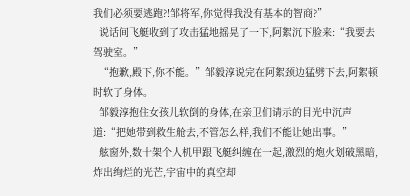我们必须要逃跑?!邹将军,你觉得我没有基本的智商?”
  说话间飞艇收到了攻击猛地摇晃了一下,阿絮沉下脸来:“我要去驾驶室。”
  “抱歉,殿下,你不能。”邹毅淳说完在阿絮颈边猛劈下去,阿絮顿时软了身体。
  邹毅淳抱住女孩儿软倒的身体,在亲卫们请示的目光中沉声道:“把她带到救生舱去,不管怎么样,我们不能让她出事。”
  舷窗外,数十架个人机甲跟飞艇纠缠在一起,激烈的炮火划破黑暗,炸出绚烂的光芒,宇宙中的真空却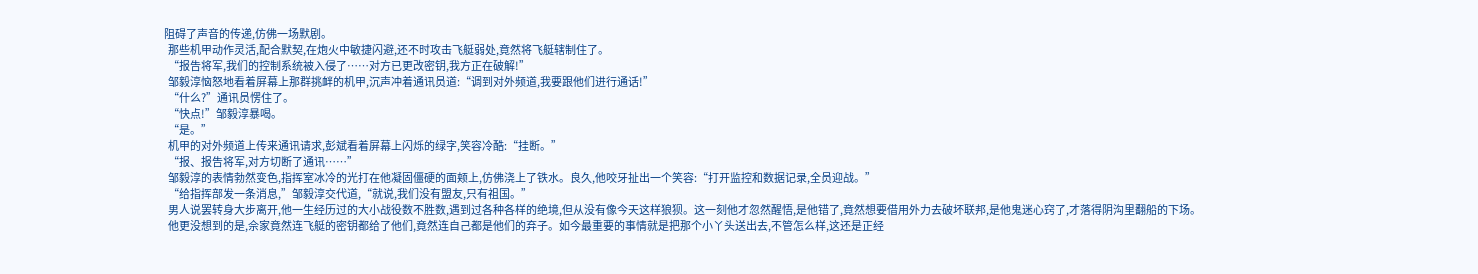阻碍了声音的传递,仿佛一场默剧。
  那些机甲动作灵活,配合默契,在炮火中敏捷闪避,还不时攻击飞艇弱处,竟然将飞艇辖制住了。
  “报告将军,我们的控制系统被入侵了……对方已更改密钥,我方正在破解!”
  邹毅淳恼怒地看着屏幕上那群挑衅的机甲,沉声冲着通讯员道:“调到对外频道,我要跟他们进行通话!”
  “什么?”通讯员愣住了。
  “快点!”邹毅淳暴喝。
  “是。”
  机甲的对外频道上传来通讯请求,彭斌看着屏幕上闪烁的绿字,笑容冷酷:“挂断。”
  “报、报告将军,对方切断了通讯……”
  邹毅淳的表情勃然变色,指挥室冰冷的光打在他凝固僵硬的面颊上,仿佛浇上了铁水。良久,他咬牙扯出一个笑容:“打开监控和数据记录,全员迎战。”
  “给指挥部发一条消息,”邹毅淳交代道,“就说,我们没有盟友,只有祖国。”
  男人说罢转身大步离开,他一生经历过的大小战役数不胜数,遇到过各种各样的绝境,但从没有像今天这样狼狈。这一刻他才忽然醒悟,是他错了,竟然想要借用外力去破坏联邦,是他鬼迷心窍了,才落得阴沟里翻船的下场。
  他更没想到的是,佘家竟然连飞艇的密钥都给了他们,竟然连自己都是他们的弃子。如今最重要的事情就是把那个小丫头送出去,不管怎么样,这还是正经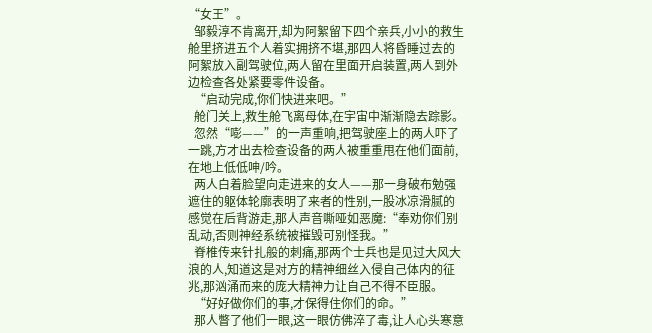“女王”。
  邹毅淳不肯离开,却为阿絮留下四个亲兵,小小的救生舱里挤进五个人着实拥挤不堪,那四人将昏睡过去的阿絮放入副驾驶位,两人留在里面开启装置,两人到外边检查各处紧要零件设备。
  “启动完成,你们快进来吧。”
  舱门关上,救生舱飞离母体,在宇宙中渐渐隐去踪影。
  忽然“嘭——”的一声重响,把驾驶座上的两人吓了一跳,方才出去检查设备的两人被重重甩在他们面前,在地上低低呻/吟。
  两人白着脸望向走进来的女人——那一身破布勉强遮住的躯体轮廓表明了来者的性别,一股冰凉滑腻的感觉在后背游走,那人声音嘶哑如恶魔:“奉劝你们别乱动,否则神经系统被摧毁可别怪我。”
  脊椎传来针扎般的刺痛,那两个士兵也是见过大风大浪的人,知道这是对方的精神细丝入侵自己体内的征兆,那汹涌而来的庞大精神力让自己不得不臣服。
  “好好做你们的事,才保得住你们的命。”
  那人瞥了他们一眼,这一眼仿佛淬了毒,让人心头寒意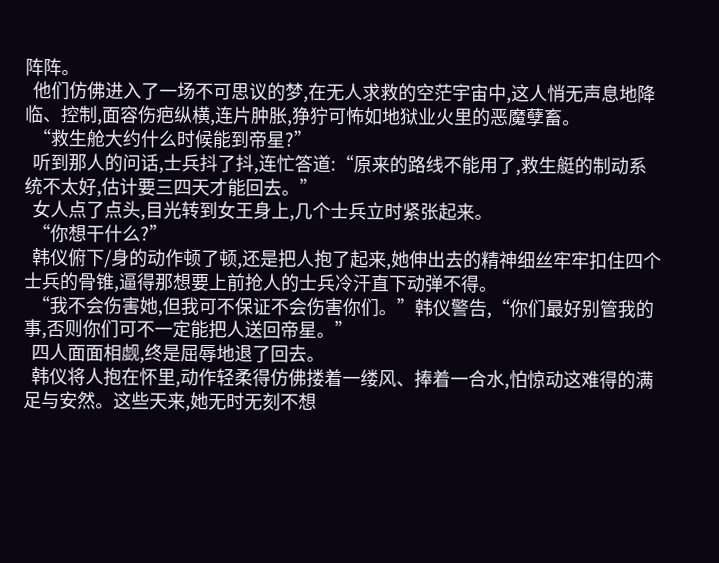阵阵。
  他们仿佛进入了一场不可思议的梦,在无人求救的空茫宇宙中,这人悄无声息地降临、控制,面容伤疤纵横,连片肿胀,狰狞可怖如地狱业火里的恶魔孽畜。
  “救生舱大约什么时候能到帝星?”
  听到那人的问话,士兵抖了抖,连忙答道:“原来的路线不能用了,救生艇的制动系统不太好,估计要三四天才能回去。”
  女人点了点头,目光转到女王身上,几个士兵立时紧张起来。
  “你想干什么?”
  韩仪俯下/身的动作顿了顿,还是把人抱了起来,她伸出去的精神细丝牢牢扣住四个士兵的骨锥,逼得那想要上前抢人的士兵冷汗直下动弹不得。
  “我不会伤害她,但我可不保证不会伤害你们。”韩仪警告,“你们最好别管我的事,否则你们可不一定能把人送回帝星。”
  四人面面相觑,终是屈辱地退了回去。
  韩仪将人抱在怀里,动作轻柔得仿佛搂着一缕风、捧着一合水,怕惊动这难得的满足与安然。这些天来,她无时无刻不想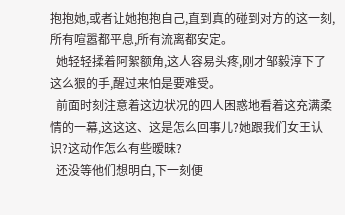抱抱她,或者让她抱抱自己,直到真的碰到对方的这一刻,所有喧嚣都平息,所有流离都安定。
  她轻轻揉着阿絮额角,这人容易头疼,刚才邹毅淳下了这么狠的手,醒过来怕是要难受。
  前面时刻注意着这边状况的四人困惑地看着这充满柔情的一幕,这这这、这是怎么回事儿?她跟我们女王认识?这动作怎么有些暧昧?
  还没等他们想明白,下一刻便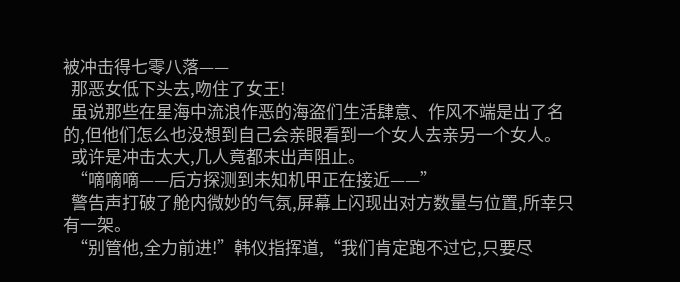被冲击得七零八落——
  那恶女低下头去,吻住了女王!
  虽说那些在星海中流浪作恶的海盗们生活肆意、作风不端是出了名的,但他们怎么也没想到自己会亲眼看到一个女人去亲另一个女人。
  或许是冲击太大,几人竟都未出声阻止。
  “嘀嘀嘀——后方探测到未知机甲正在接近——”
  警告声打破了舱内微妙的气氛,屏幕上闪现出对方数量与位置,所幸只有一架。
  “别管他,全力前进!”韩仪指挥道,“我们肯定跑不过它,只要尽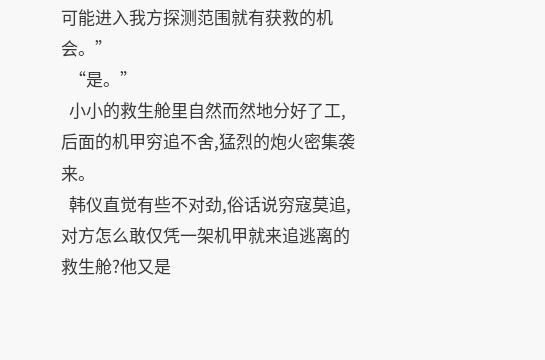可能进入我方探测范围就有获救的机会。”
  “是。”
  小小的救生舱里自然而然地分好了工,后面的机甲穷追不舍,猛烈的炮火密集袭来。
  韩仪直觉有些不对劲,俗话说穷寇莫追,对方怎么敢仅凭一架机甲就来追逃离的救生舱?他又是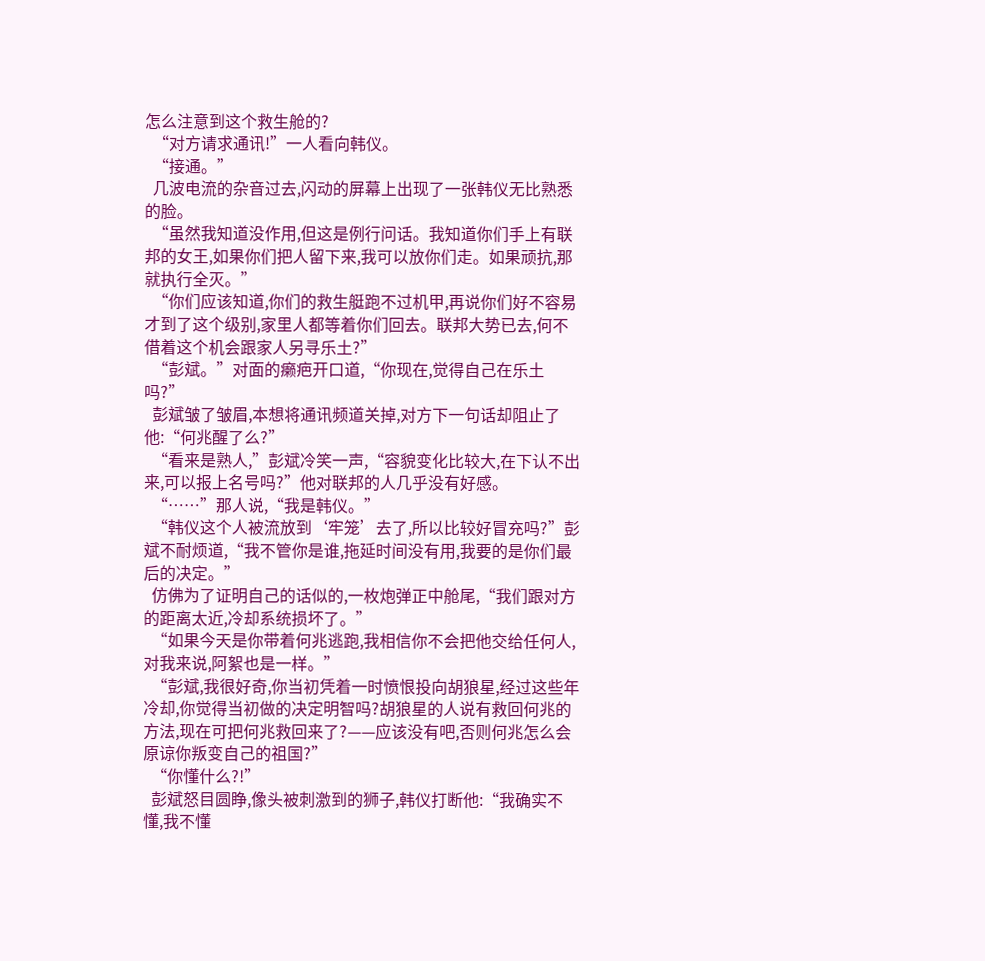怎么注意到这个救生舱的?
  “对方请求通讯!”一人看向韩仪。
  “接通。”
  几波电流的杂音过去,闪动的屏幕上出现了一张韩仪无比熟悉的脸。
  “虽然我知道没作用,但这是例行问话。我知道你们手上有联邦的女王,如果你们把人留下来,我可以放你们走。如果顽抗,那就执行全灭。”
  “你们应该知道,你们的救生艇跑不过机甲,再说你们好不容易才到了这个级别,家里人都等着你们回去。联邦大势已去,何不借着这个机会跟家人另寻乐土?”
  “彭斌。”对面的癞疤开口道,“你现在,觉得自己在乐土吗?”
  彭斌皱了皱眉,本想将通讯频道关掉,对方下一句话却阻止了他:“何兆醒了么?”
  “看来是熟人,”彭斌冷笑一声,“容貌变化比较大,在下认不出来,可以报上名号吗?”他对联邦的人几乎没有好感。
  “……”那人说,“我是韩仪。”
  “韩仪这个人被流放到‘牢笼’去了,所以比较好冒充吗?”彭斌不耐烦道,“我不管你是谁,拖延时间没有用,我要的是你们最后的决定。”
  仿佛为了证明自己的话似的,一枚炮弹正中舱尾,“我们跟对方的距离太近,冷却系统损坏了。”
  “如果今天是你带着何兆逃跑,我相信你不会把他交给任何人,对我来说,阿絮也是一样。”
  “彭斌,我很好奇,你当初凭着一时愤恨投向胡狼星,经过这些年冷却,你觉得当初做的决定明智吗?胡狼星的人说有救回何兆的方法,现在可把何兆救回来了?——应该没有吧,否则何兆怎么会原谅你叛变自己的祖国?”
  “你懂什么?!”
  彭斌怒目圆睁,像头被刺激到的狮子,韩仪打断他:“我确实不懂,我不懂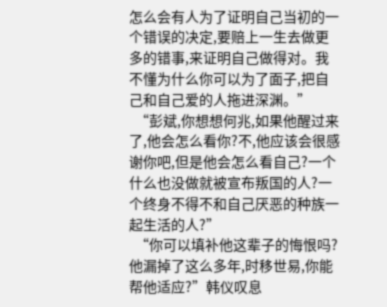怎么会有人为了证明自己当初的一个错误的决定,要赔上一生去做更多的错事,来证明自己做得对。我不懂为什么你可以为了面子,把自己和自己爱的人拖进深渊。”
  “彭斌,你想想何兆,如果他醒过来了,他会怎么看你?不,他应该会很感谢你吧,但是他会怎么看自己?一个什么也没做就被宣布叛国的人?一个终身不得不和自己厌恶的种族一起生活的人?”
  “你可以填补他这辈子的悔恨吗?他漏掉了这么多年,时移世易,你能帮他适应?”韩仪叹息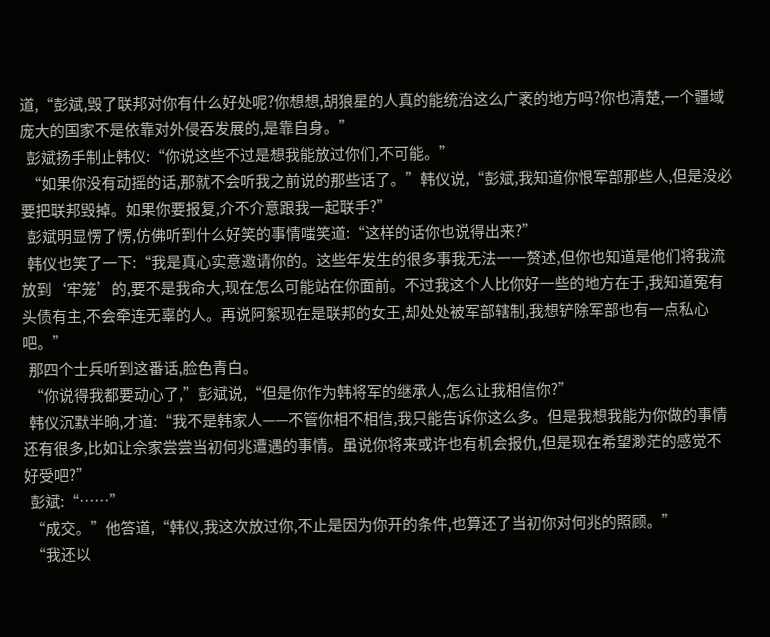道,“彭斌,毁了联邦对你有什么好处呢?你想想,胡狼星的人真的能统治这么广袤的地方吗?你也清楚,一个疆域庞大的国家不是依靠对外侵吞发展的,是靠自身。”
  彭斌扬手制止韩仪:“你说这些不过是想我能放过你们,不可能。”
  “如果你没有动摇的话,那就不会听我之前说的那些话了。”韩仪说,“彭斌,我知道你恨军部那些人,但是没必要把联邦毁掉。如果你要报复,介不介意跟我一起联手?”
  彭斌明显愣了愣,仿佛听到什么好笑的事情嗤笑道:“这样的话你也说得出来?”
  韩仪也笑了一下:“我是真心实意邀请你的。这些年发生的很多事我无法一一赘述,但你也知道是他们将我流放到‘牢笼’的,要不是我命大,现在怎么可能站在你面前。不过我这个人比你好一些的地方在于,我知道冤有头债有主,不会牵连无辜的人。再说阿絮现在是联邦的女王,却处处被军部辖制,我想铲除军部也有一点私心吧。”
  那四个士兵听到这番话,脸色青白。
  “你说得我都要动心了,”彭斌说,“但是你作为韩将军的继承人,怎么让我相信你?”
  韩仪沉默半晌,才道:“我不是韩家人——不管你相不相信,我只能告诉你这么多。但是我想我能为你做的事情还有很多,比如让佘家尝尝当初何兆遭遇的事情。虽说你将来或许也有机会报仇,但是现在希望渺茫的感觉不好受吧?”
  彭斌:“……”
  “成交。”他答道,“韩仪,我这次放过你,不止是因为你开的条件,也算还了当初你对何兆的照顾。”
  “我还以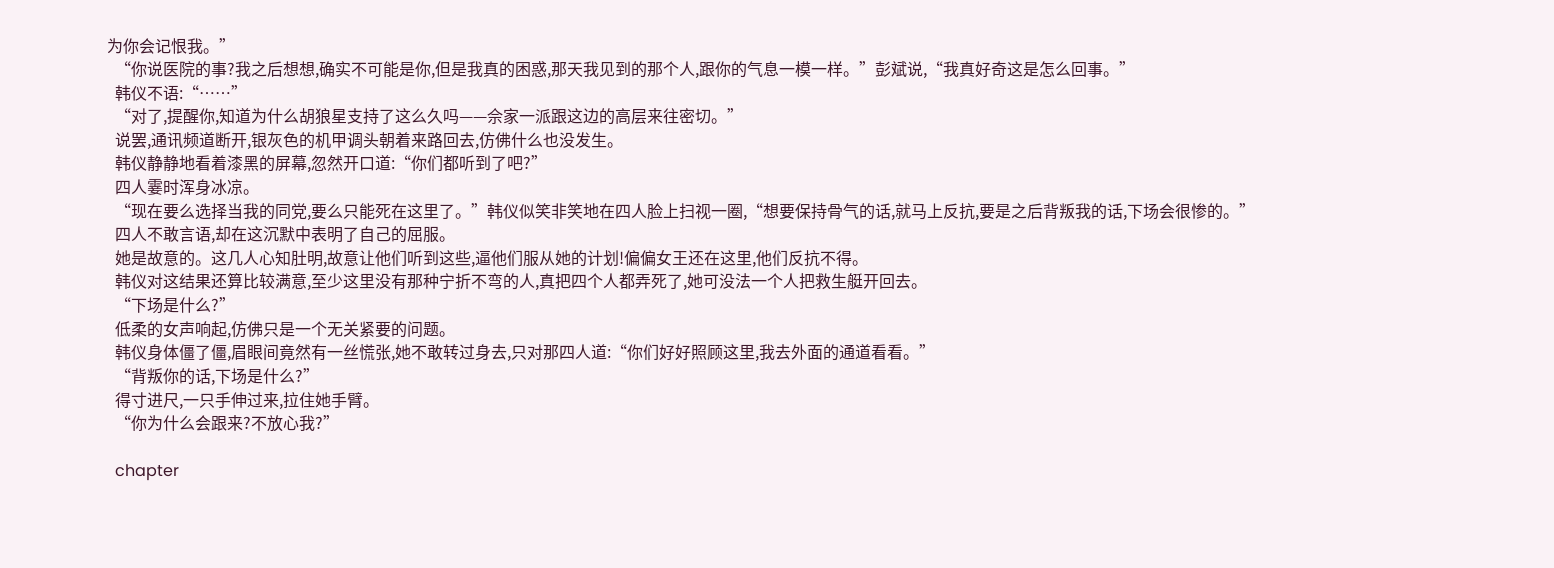为你会记恨我。”
  “你说医院的事?我之后想想,确实不可能是你,但是我真的困惑,那天我见到的那个人,跟你的气息一模一样。”彭斌说,“我真好奇这是怎么回事。”
  韩仪不语:“……”
  “对了,提醒你,知道为什么胡狼星支持了这么久吗——佘家一派跟这边的高层来往密切。”
  说罢,通讯频道断开,银灰色的机甲调头朝着来路回去,仿佛什么也没发生。
  韩仪静静地看着漆黑的屏幕,忽然开口道:“你们都听到了吧?”
  四人霎时浑身冰凉。
  “现在要么选择当我的同党,要么只能死在这里了。”韩仪似笑非笑地在四人脸上扫视一圈,“想要保持骨气的话,就马上反抗,要是之后背叛我的话,下场会很惨的。”
  四人不敢言语,却在这沉默中表明了自己的屈服。
  她是故意的。这几人心知肚明,故意让他们听到这些,逼他们服从她的计划!偏偏女王还在这里,他们反抗不得。
  韩仪对这结果还算比较满意,至少这里没有那种宁折不弯的人,真把四个人都弄死了,她可没法一个人把救生艇开回去。
  “下场是什么?”
  低柔的女声响起,仿佛只是一个无关紧要的问题。
  韩仪身体僵了僵,眉眼间竟然有一丝慌张,她不敢转过身去,只对那四人道:“你们好好照顾这里,我去外面的通道看看。”
  “背叛你的话,下场是什么?”
  得寸进尺,一只手伸过来,拉住她手臂。
  “你为什么会跟来?不放心我?”

  chapter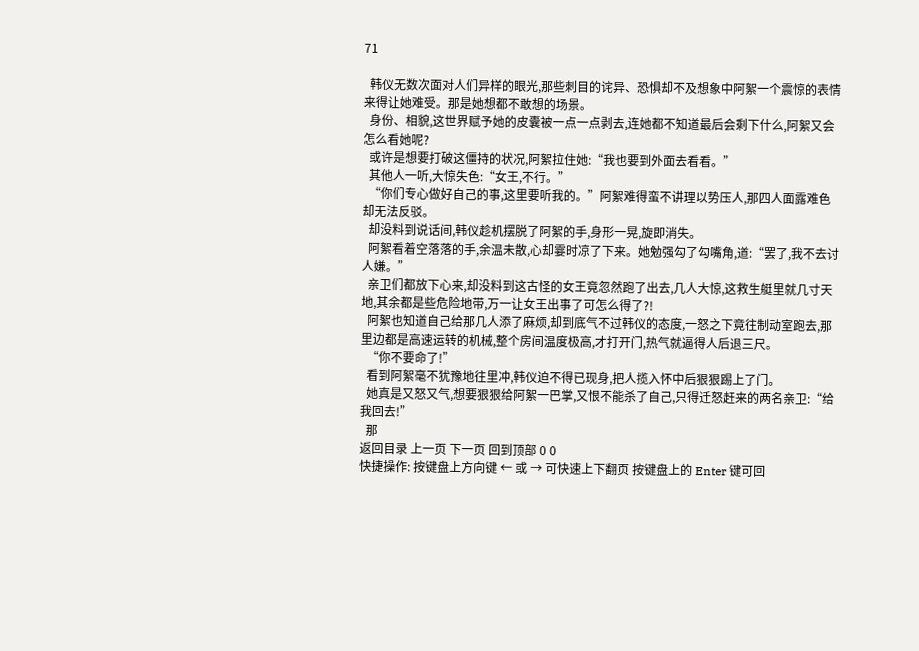71

  韩仪无数次面对人们异样的眼光,那些刺目的诧异、恐惧却不及想象中阿絮一个震惊的表情来得让她难受。那是她想都不敢想的场景。
  身份、相貌,这世界赋予她的皮囊被一点一点剥去,连她都不知道最后会剩下什么,阿絮又会怎么看她呢?
  或许是想要打破这僵持的状况,阿絮拉住她:“我也要到外面去看看。”
  其他人一听,大惊失色:“女王,不行。”
  “你们专心做好自己的事,这里要听我的。”阿絮难得蛮不讲理以势压人,那四人面露难色却无法反驳。
  却没料到说话间,韩仪趁机摆脱了阿絮的手,身形一晃,旋即消失。
  阿絮看着空落落的手,余温未散,心却霎时凉了下来。她勉强勾了勾嘴角,道:“罢了,我不去讨人嫌。”
  亲卫们都放下心来,却没料到这古怪的女王竟忽然跑了出去,几人大惊,这救生艇里就几寸天地,其余都是些危险地带,万一让女王出事了可怎么得了?!
  阿絮也知道自己给那几人添了麻烦,却到底气不过韩仪的态度,一怒之下竟往制动室跑去,那里边都是高速运转的机械,整个房间温度极高,才打开门,热气就逼得人后退三尺。
  “你不要命了!”
  看到阿絮毫不犹豫地往里冲,韩仪迫不得已现身,把人揽入怀中后狠狠踢上了门。
  她真是又怒又气,想要狠狠给阿絮一巴掌,又恨不能杀了自己,只得迁怒赶来的两名亲卫:“给我回去!”
  那
返回目录 上一页 下一页 回到顶部 0 0
快捷操作: 按键盘上方向键 ← 或 → 可快速上下翻页 按键盘上的 Enter 键可回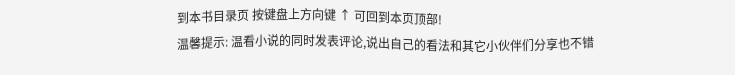到本书目录页 按键盘上方向键 ↑ 可回到本页顶部!
温馨提示: 温看小说的同时发表评论,说出自己的看法和其它小伙伴们分享也不错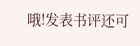哦!发表书评还可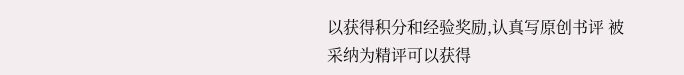以获得积分和经验奖励,认真写原创书评 被采纳为精评可以获得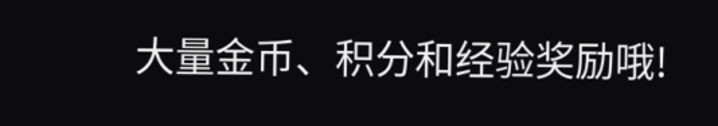大量金币、积分和经验奖励哦!